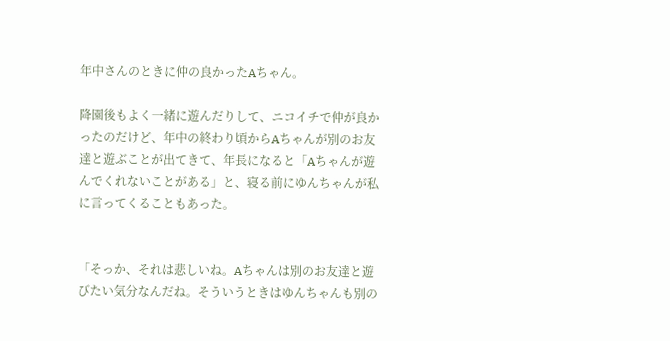年中さんのときに仲の良かったAちゃん。

降園後もよく一緒に遊んだりして、ニコイチで仲が良かったのだけど、年中の終わり頃からAちゃんが別のお友達と遊ぶことが出てきて、年長になると「Aちゃんが遊んでくれないことがある」と、寝る前にゆんちゃんが私に言ってくることもあった。


「そっか、それは悲しいね。Aちゃんは別のお友達と遊びたい気分なんだね。そういうときはゆんちゃんも別の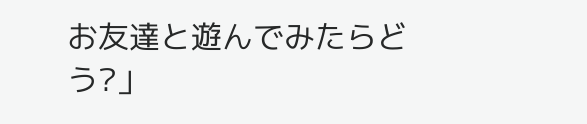お友達と遊んでみたらどう?」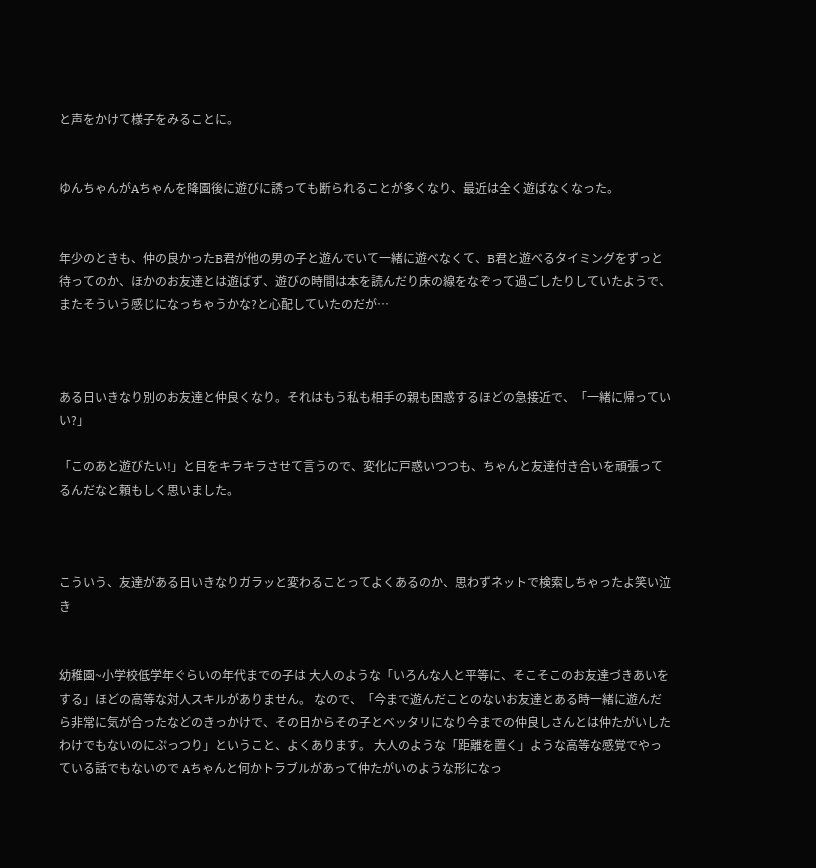と声をかけて様子をみることに。


ゆんちゃんがAちゃんを降園後に遊びに誘っても断られることが多くなり、最近は全く遊ばなくなった。


年少のときも、仲の良かったB君が他の男の子と遊んでいて一緒に遊べなくて、B君と遊べるタイミングをずっと待ってのか、ほかのお友達とは遊ばず、遊びの時間は本を読んだり床の線をなぞって過ごしたりしていたようで、またそういう感じになっちゃうかな?と心配していたのだが…



ある日いきなり別のお友達と仲良くなり。それはもう私も相手の親も困惑するほどの急接近で、「一緒に帰っていい?」

「このあと遊びたい!」と目をキラキラさせて言うので、変化に戸惑いつつも、ちゃんと友達付き合いを頑張ってるんだなと頼もしく思いました。



こういう、友達がある日いきなりガラッと変わることってよくあるのか、思わずネットで検索しちゃったよ笑い泣き


幼稚園~小学校低学年ぐらいの年代までの子は 大人のような「いろんな人と平等に、そこそこのお友達づきあいをする」ほどの高等な対人スキルがありません。 なので、「今まで遊んだことのないお友達とある時一緒に遊んだら非常に気が合ったなどのきっかけで、その日からその子とベッタリになり今までの仲良しさんとは仲たがいしたわけでもないのにぷっつり」ということ、よくあります。 大人のような「距離を置く」ような高等な感覚でやっている話でもないので Aちゃんと何かトラブルがあって仲たがいのような形になっ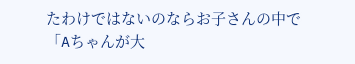たわけではないのならお子さんの中で「Aちゃんが大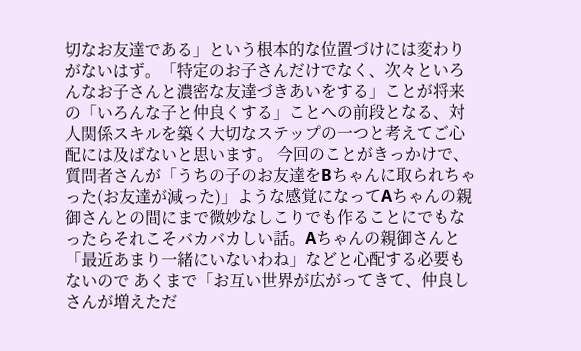切なお友達である」という根本的な位置づけには変わりがないはず。「特定のお子さんだけでなく、次々といろんなお子さんと濃密な友達づきあいをする」ことが将来の「いろんな子と仲良くする」ことへの前段となる、対人関係スキルを築く大切なステップの一つと考えてご心配には及ばないと思います。 今回のことがきっかけで、質問者さんが「うちの子のお友達をBちゃんに取られちゃった(お友達が減った)」ような感覚になってAちゃんの親御さんとの間にまで微妙なしこりでも作ることにでもなったらそれこそバカバカしい話。Aちゃんの親御さんと「最近あまり一緒にいないわね」などと心配する必要もないので あくまで「お互い世界が広がってきて、仲良しさんが増えただ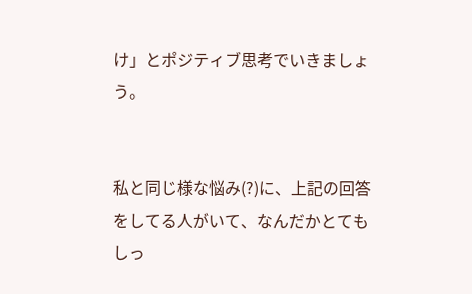け」とポジティブ思考でいきましょう。


私と同じ様な悩み(?)に、上記の回答をしてる人がいて、なんだかとてもしっ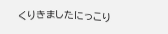くりきましたにっこり